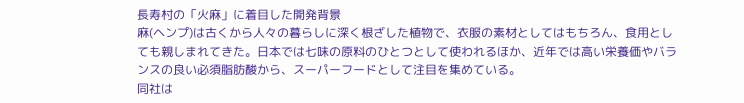長寿村の「火麻」に着目した開発背景
麻(ヘンプ)は古くから人々の暮らしに深く根ざした植物で、衣服の素材としてはもちろん、食用としても親しまれてきた。日本では七味の原料のひとつとして使われるほか、近年では高い栄養価やバランスの良い必須脂肪酸から、スーパーフードとして注目を集めている。
同社は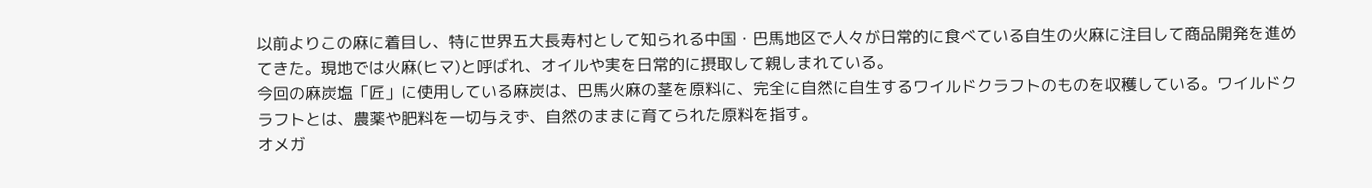以前よりこの麻に着目し、特に世界五大長寿村として知られる中国・巴馬地区で人々が日常的に食べている自生の火麻に注目して商品開発を進めてきた。現地では火麻(ヒマ)と呼ばれ、オイルや実を日常的に摂取して親しまれている。
今回の麻炭塩「匠」に使用している麻炭は、巴馬火麻の茎を原料に、完全に自然に自生するワイルドクラフトのものを収穫している。ワイルドクラフトとは、農薬や肥料を一切与えず、自然のままに育てられた原料を指す。
オメガ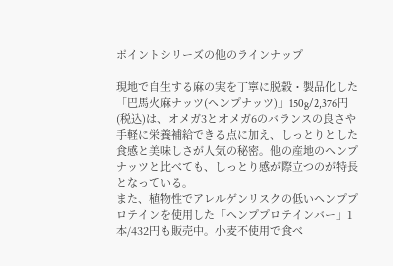ポイントシリーズの他のラインナップ

現地で自生する麻の実を丁寧に脱穀・製品化した「巴馬火麻ナッツ(ヘンプナッツ)」150g/2,376円(税込)は、オメガ3とオメガ6のバランスの良さや手軽に栄養補給できる点に加え、しっとりとした食感と美味しさが人気の秘密。他の産地のヘンプナッツと比べても、しっとり感が際立つのが特長となっている。
また、植物性でアレルゲンリスクの低いヘンププロテインを使用した「ヘンププロテインバー」1本/432円も販売中。小麦不使用で食べ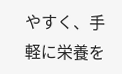やすく、手軽に栄養を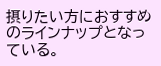摂りたい方におすすめのラインナップとなっている。